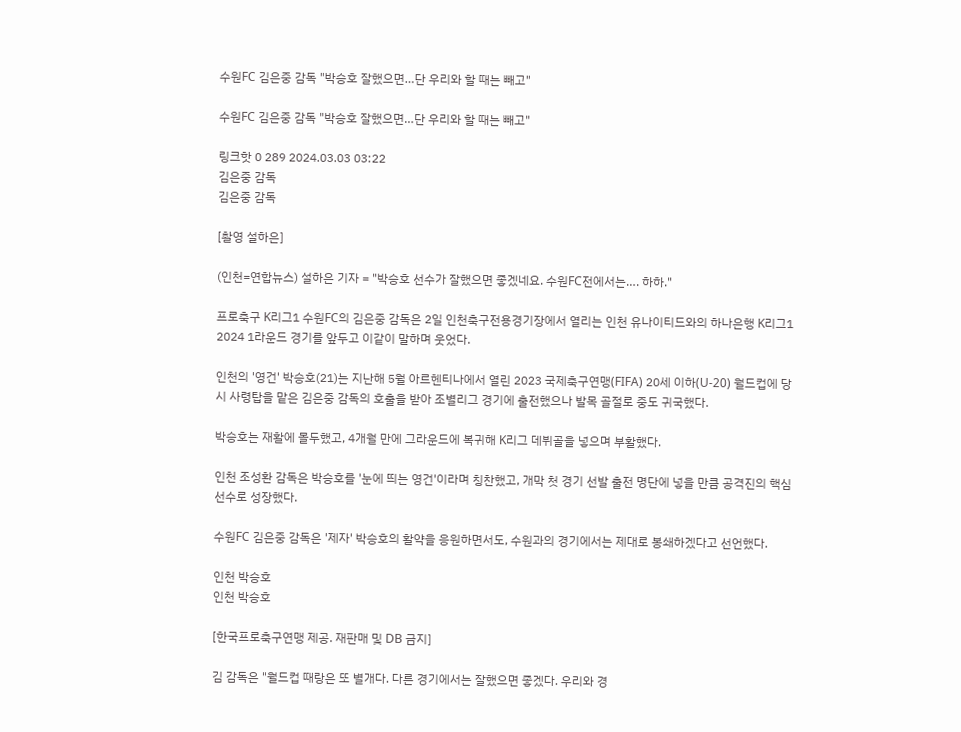수원FC 김은중 감독 "박승호 잘했으면…단 우리와 할 때는 빼고"

수원FC 김은중 감독 "박승호 잘했으면…단 우리와 할 때는 빼고"

링크핫 0 289 2024.03.03 03:22
김은중 감독
김은중 감독

[촬영 설하은]

(인천=연합뉴스) 설하은 기자 = "박승호 선수가 잘했으면 좋겠네요. 수원FC전에서는…. 하하."

프로축구 K리그1 수원FC의 김은중 감독은 2일 인천축구전용경기장에서 열리는 인천 유나이티드와의 하나은행 K리그1 2024 1라운드 경기를 앞두고 이같이 말하며 웃었다.

인천의 '영건' 박승호(21)는 지난해 5월 아르헨티나에서 열린 2023 국제축구연맹(FIFA) 20세 이하(U-20) 월드컵에 당시 사령탑을 맡은 김은중 감독의 호출을 받아 조별리그 경기에 출전했으나 발목 골절로 중도 귀국했다.

박승호는 재활에 몰두했고, 4개월 만에 그라운드에 복귀해 K리그 데뷔골을 넣으며 부활했다.

인천 조성환 감독은 박승호를 '눈에 띄는 영건'이라며 칭찬했고, 개막 첫 경기 선발 출전 명단에 넣을 만큼 공격진의 핵심 선수로 성장했다.

수원FC 김은중 감독은 '제자' 박승호의 활약을 응원하면서도, 수원과의 경기에서는 제대로 봉쇄하겠다고 선언했다.

인천 박승호
인천 박승호

[한국프로축구연맹 제공. 재판매 및 DB 금지]

김 감독은 "월드컵 때랑은 또 별개다. 다른 경기에서는 잘했으면 좋겠다. 우리와 경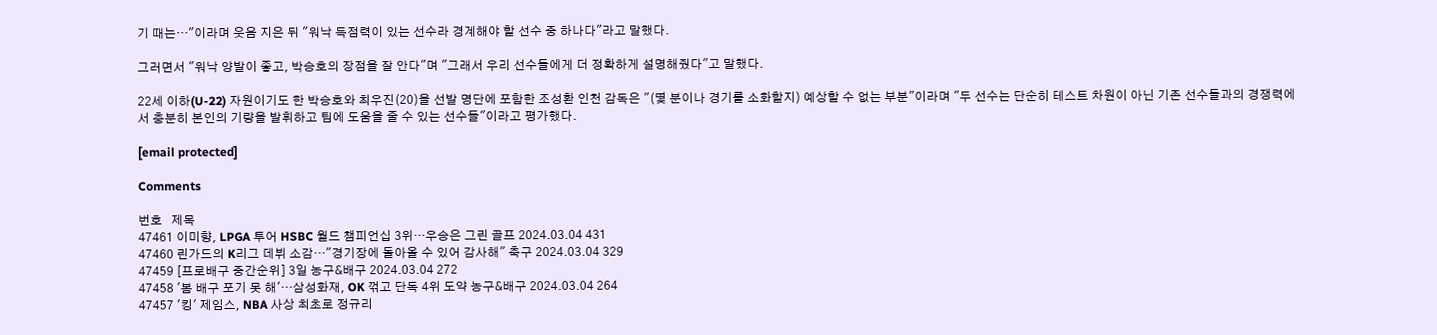기 때는…"이라며 웃음 지은 뒤 "워낙 득점력이 있는 선수라 경계해야 할 선수 중 하나다"라고 말했다.

그러면서 "워낙 양발이 좋고, 박승호의 장점을 잘 안다"며 "그래서 우리 선수들에게 더 정확하게 설명해줬다"고 말했다.

22세 이하(U-22) 자원이기도 한 박승호와 최우진(20)을 선발 명단에 포함한 조성환 인천 감독은 "(몇 분이나 경기를 소화할지) 예상할 수 없는 부분"이라며 "두 선수는 단순히 테스트 차원이 아닌 기존 선수들과의 경쟁력에서 충분히 본인의 기량을 발휘하고 팀에 도움을 줄 수 있는 선수들"이라고 평가했다.

[email protected]

Comments

번호   제목
47461 이미향, LPGA 투어 HSBC 월드 챔피언십 3위…우승은 그린 골프 2024.03.04 431
47460 린가드의 K리그 데뷔 소감…"경기장에 돌아올 수 있어 감사해" 축구 2024.03.04 329
47459 [프로배구 중간순위] 3일 농구&배구 2024.03.04 272
47458 '봄 배구 포기 못 해'…삼성화재, OK 꺾고 단독 4위 도약 농구&배구 2024.03.04 264
47457 '킹' 제임스, NBA 사상 최초로 정규리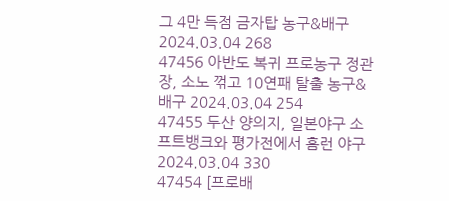그 4만 득점 금자탑 농구&배구 2024.03.04 268
47456 아반도 복귀 프로농구 정관장, 소노 꺾고 10연패 탈출 농구&배구 2024.03.04 254
47455 두산 양의지, 일본야구 소프트뱅크와 평가전에서 홈런 야구 2024.03.04 330
47454 [프로배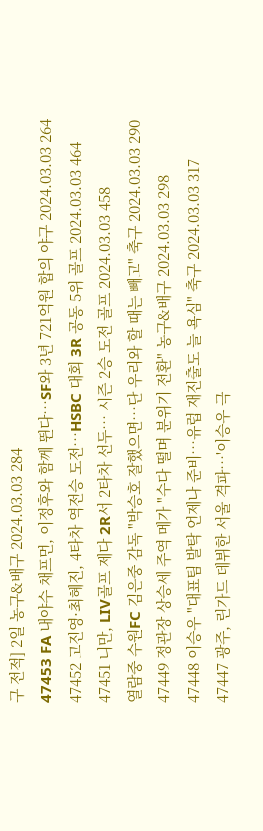구 전적] 2일 농구&배구 2024.03.03 284
47453 FA 내야수 채프먼, 이정후와 함께 뛴다…SF와 3년 721억원 합의 야구 2024.03.03 264
47452 고진영·최혜진, 4타차 역전승 도전…HSBC 대회 3R 공동 5위 골프 2024.03.03 464
47451 니만, LIV골프 제다 2R서 2타차 선두… 시즌 2승 도전 골프 2024.03.03 458
열람중 수원FC 김은중 감독 "박승호 잘했으면…단 우리와 할 때는 빼고" 축구 2024.03.03 290
47449 정관장 상승세 주역 메가 "수다 떨며 분위기 전환" 농구&배구 2024.03.03 298
47448 이승우 "대표팀 발탁 언제나 준비…유럽 재진출도 늘 욕심" 축구 2024.03.03 317
47447 광주, 린가드 데뷔한 서울 격파…'이승우 극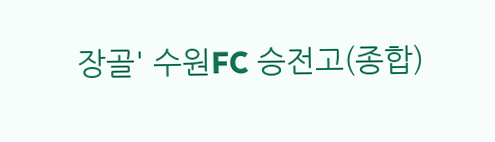장골' 수원FC 승전고(종합)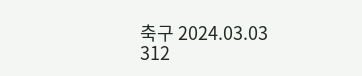축구 2024.03.03 312